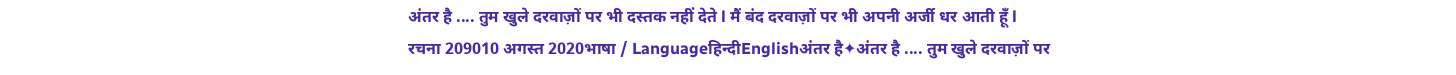अंतर है .... तुम खुले दरवाज़ों पर भी दस्तक नहीं देते l मैं बंद दरवाज़ों पर भी अपनी अर्जी धर आती हूँ l
रचना 209010 अगस्त 2020भाषा / Languageहिन्दीEnglishअंतर है✦अंतर है .... तुम खुले दरवाज़ों पर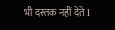भी दस्तक नहीं देते l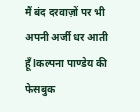मैं बंद दरवाज़ों पर भी अपनी अर्जी धर आती हूँ lकल्पना पाण्डेय की फेसबुक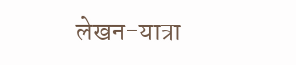लेखन-यात्रा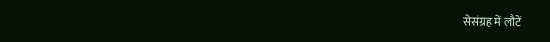सेसंग्रह में लौटें